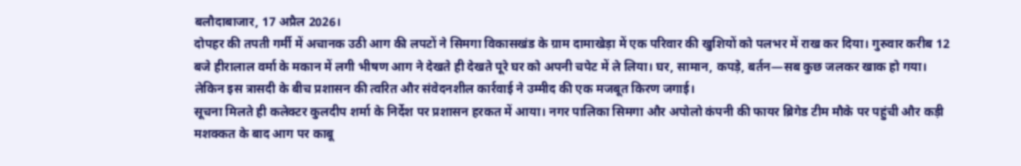बलौदाबाजार, 17 अप्रैल 2026।
दोपहर की तपती गर्मी में अचानक उठी आग की लपटों ने सिमगा विकासखंड के ग्राम दामाखेड़ा में एक परिवार की खुशियों को पलभर में राख कर दिया। गुरुवार करीब 12 बजे हीरालाल वर्मा के मकान में लगी भीषण आग ने देखते ही देखते पूरे घर को अपनी चपेट में ले लिया। घर, सामान, कपड़े, बर्तन—सब कुछ जलकर खाक हो गया।
लेकिन इस त्रासदी के बीच प्रशासन की त्वरित और संवेदनशील कार्रवाई ने उम्मीद की एक मजबूत किरण जगाई।
सूचना मिलते ही कलेक्टर कुलदीप शर्मा के निर्देश पर प्रशासन हरकत में आया। नगर पालिका सिमगा और अपोलो कंपनी की फायर ब्रिगेड टीम मौके पर पहुंची और कड़ी मशक्कत के बाद आग पर काबू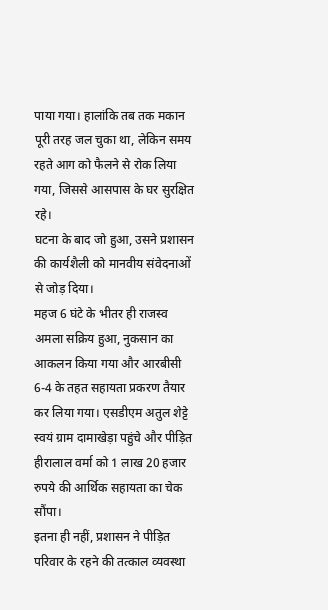पाया गया। हालांकि तब तक मकान पूरी तरह जल चुका था, लेकिन समय रहते आग को फैलने से रोक लिया गया, जिससे आसपास के घर सुरक्षित रहे।
घटना के बाद जो हुआ, उसने प्रशासन की कार्यशैली को मानवीय संवेदनाओं से जोड़ दिया।
महज 6 घंटे के भीतर ही राजस्व अमला सक्रिय हुआ, नुकसान का आकलन किया गया और आरबीसी 6-4 के तहत सहायता प्रकरण तैयार कर लिया गया। एसडीएम अतुल शेट्टे स्वयं ग्राम दामाखेड़ा पहुंचे और पीड़ित हीरालाल वर्मा को 1 लाख 20 हजार रुपये की आर्थिक सहायता का चेक सौंपा।
इतना ही नहीं, प्रशासन ने पीड़ित परिवार के रहने की तत्काल व्यवस्था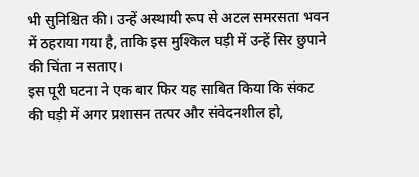भी सुनिश्चित की। उन्हें अस्थायी रूप से अटल समरसता भवन में ठहराया गया है, ताकि इस मुश्किल घड़ी में उन्हें सिर छुपाने की चिंता न सताए।
इस पूरी घटना ने एक बार फिर यह साबित किया कि संकट की घड़ी में अगर प्रशासन तत्पर और संवेदनशील हो,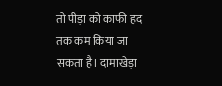तो पीड़ा को काफी हद तक कम किया जा सकता है। दामाखेड़ा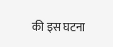की इस घटना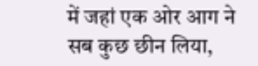में जहां एक ओर आग ने सब कुछ छीन लिया,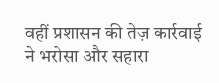वहीं प्रशासन की तेज़ कार्रवाई ने भरोसा और सहारा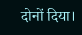दोनों दिया।